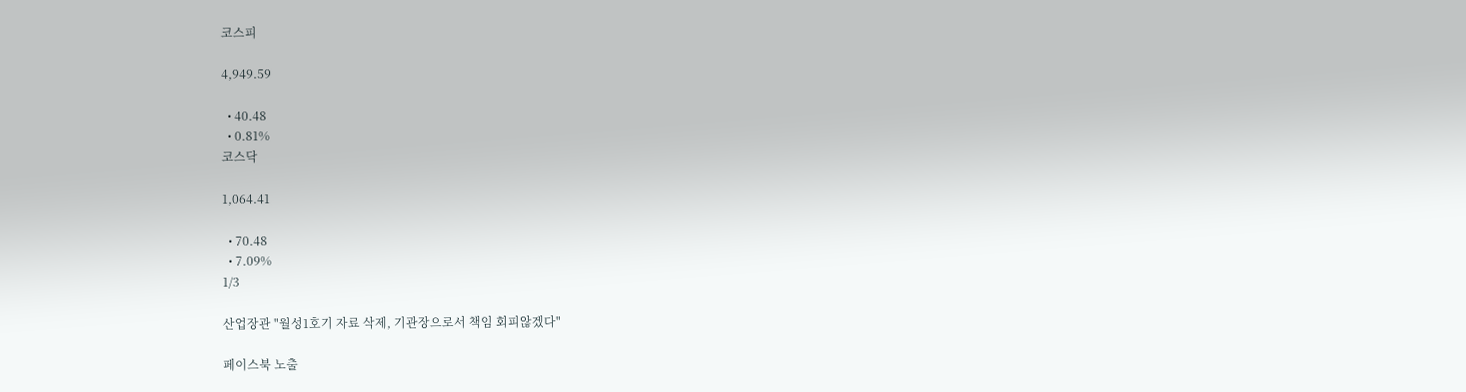코스피

4,949.59

  • 40.48
  • 0.81%
코스닥

1,064.41

  • 70.48
  • 7.09%
1/3

산업장관 "월성1호기 자료 삭제, 기관장으로서 책임 회피않겠다"

페이스북 노출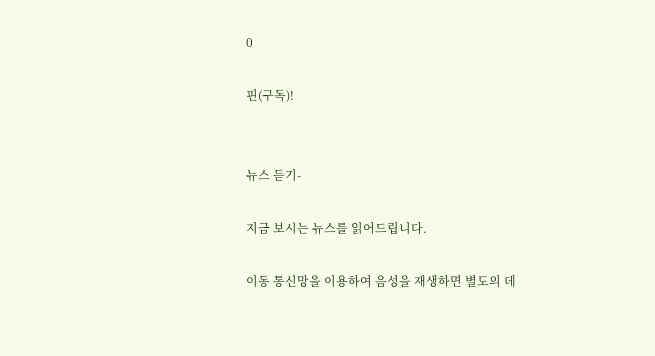0

핀(구독)!


뉴스 듣기-

지금 보시는 뉴스를 읽어드립니다.

이동 통신망을 이용하여 음성을 재생하면 별도의 데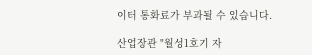이터 통화료가 부과될 수 있습니다.

산업장관 "월성1호기 자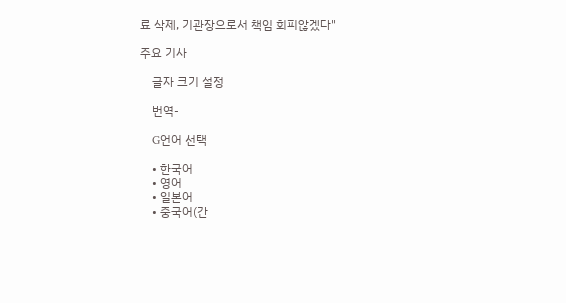료 삭제, 기관장으로서 책임 회피않겠다"

주요 기사

    글자 크기 설정

    번역-

    G언어 선택

    • 한국어
    • 영어
    • 일본어
    • 중국어(간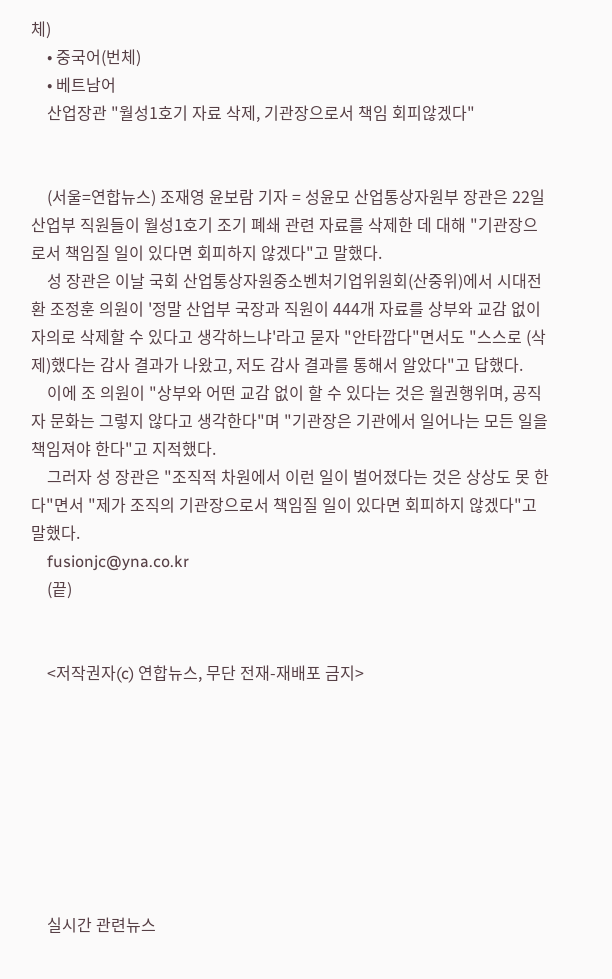체)
    • 중국어(번체)
    • 베트남어
    산업장관 "월성1호기 자료 삭제, 기관장으로서 책임 회피않겠다"


    (서울=연합뉴스) 조재영 윤보람 기자 = 성윤모 산업통상자원부 장관은 22일 산업부 직원들이 월성1호기 조기 폐쇄 관련 자료를 삭제한 데 대해 "기관장으로서 책임질 일이 있다면 회피하지 않겠다"고 말했다.
    성 장관은 이날 국회 산업통상자원중소벤처기업위원회(산중위)에서 시대전환 조정훈 의원이 '정말 산업부 국장과 직원이 444개 자료를 상부와 교감 없이 자의로 삭제할 수 있다고 생각하느냐'라고 묻자 "안타깝다"면서도 "스스로 (삭제)했다는 감사 결과가 나왔고, 저도 감사 결과를 통해서 알았다"고 답했다.
    이에 조 의원이 "상부와 어떤 교감 없이 할 수 있다는 것은 월권행위며, 공직자 문화는 그렇지 않다고 생각한다"며 "기관장은 기관에서 일어나는 모든 일을 책임져야 한다"고 지적했다.
    그러자 성 장관은 "조직적 차원에서 이런 일이 벌어졌다는 것은 상상도 못 한다"면서 "제가 조직의 기관장으로서 책임질 일이 있다면 회피하지 않겠다"고 말했다.
    fusionjc@yna.co.kr
    (끝)


    <저작권자(c) 연합뉴스, 무단 전재-재배포 금지>








    실시간 관련뉴스